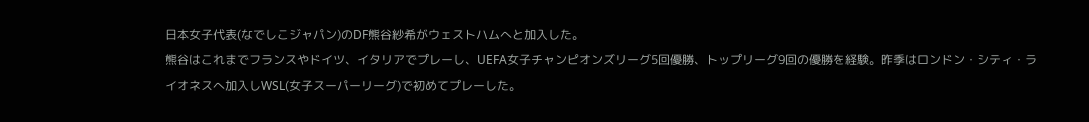日本女子代表(なでしこジャパン)のDF熊谷紗希がウェストハムへと加入した。
熊谷はこれまでフランスやドイツ、イタリアでプレーし、UEFA女子チャンピオンズリーグ5回優勝、トップリーグ9回の優勝を経験。昨季はロンドン・シティ・ライオネスへ加入しWSL(女子スーパーリーグ)で初めてプレーした。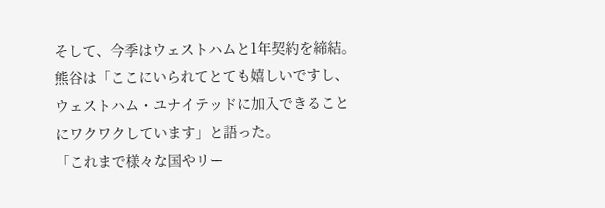そして、今季はウェストハムと1年契約を締結。熊谷は「ここにいられてとても嬉しいですし、ウェストハム・ユナイテッドに加入できることにワクワクしています」と語った。
「これまで様々な国やリー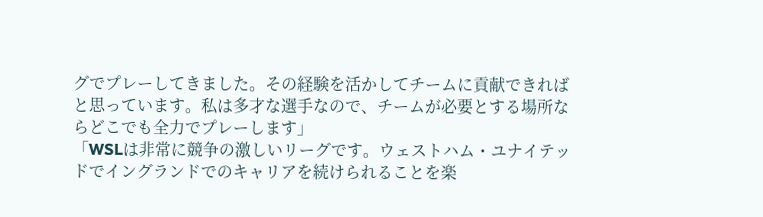グでプレーしてきました。その経験を活かしてチームに貢献できればと思っています。私は多才な選手なので、チームが必要とする場所ならどこでも全力でプレーします」
「WSLは非常に競争の激しいリーグです。ウェストハム・ユナイテッドでイングランドでのキャリアを続けられることを楽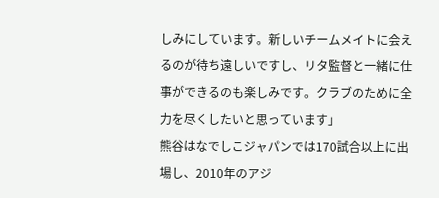しみにしています。新しいチームメイトに会えるのが待ち遠しいですし、リタ監督と一緒に仕事ができるのも楽しみです。クラブのために全力を尽くしたいと思っています」
熊谷はなでしこジャパンでは170試合以上に出場し、2010年のアジ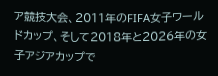ア競技大会、2011年のFIFA女子ワールドカップ、そして2018年と2026年の女子アジアカップで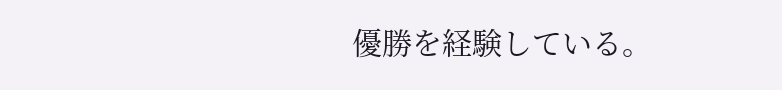優勝を経験している。